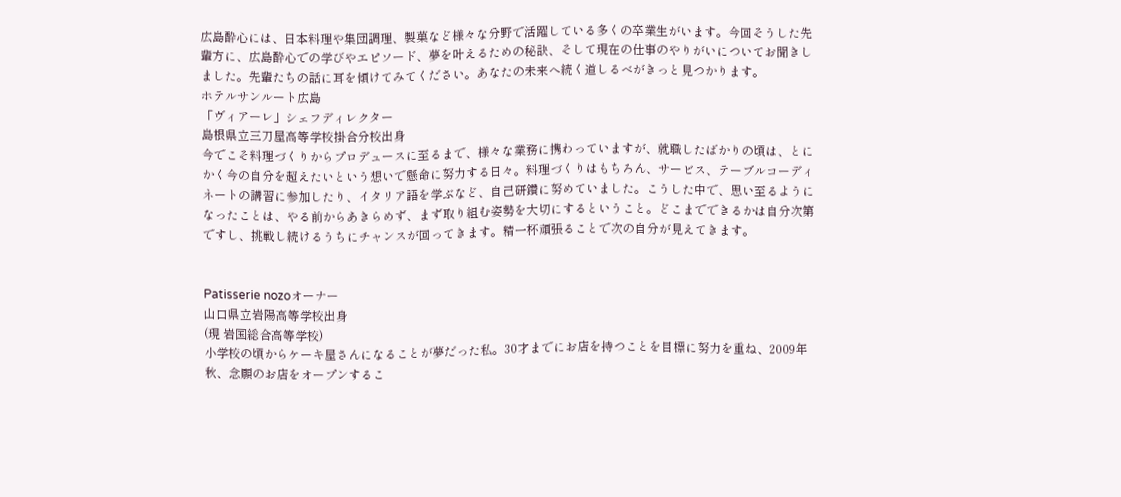広島酔心には、日本料理や集団調理、製菓など様々な分野で活躍している多くの卒業生がいます。今回そうした先輩方に、広島酔心での学びやエピソード、夢を叶えるための秘訣、そして現在の仕事のやりがいについてお聞きしました。先輩たちの話に耳を傾けてみてください。あなたの未来へ続く道しるべがきっと見つかります。
ホテルサンルート広島
「ヴィアーレ」シェフディレクター
島根県立三刀屋高等学校掛合分校出身
今でこそ料理づくりからプロデュースに至るまで、様々な業務に携わっていますが、就職したばかりの頃は、とにかく今の自分を超えたいという想いで懸命に努力する日々。料理づくりはもちろん、サービス、テーブルコーディネートの講習に参加したり、イタリア語を学ぶなど、自己研鑽に努めていました。こうした中で、思い至るようになったことは、やる前からあきらめず、まず取り組む姿勢を大切にするということ。どこまでできるかは自分次第ですし、挑戦し続けるうちにチャンスが回ってきます。精一杯頑張ることで次の自分が見えてきます。


Patisserie nozoオーナー
山口県立岩陽高等学校出身
(現 岩国総合高等学校)
小学校の頃からケーキ屋さんになることが夢だった私。30才までにお店を持つことを目標に努力を重ね、2009年秋、念願のお店をオープンするこ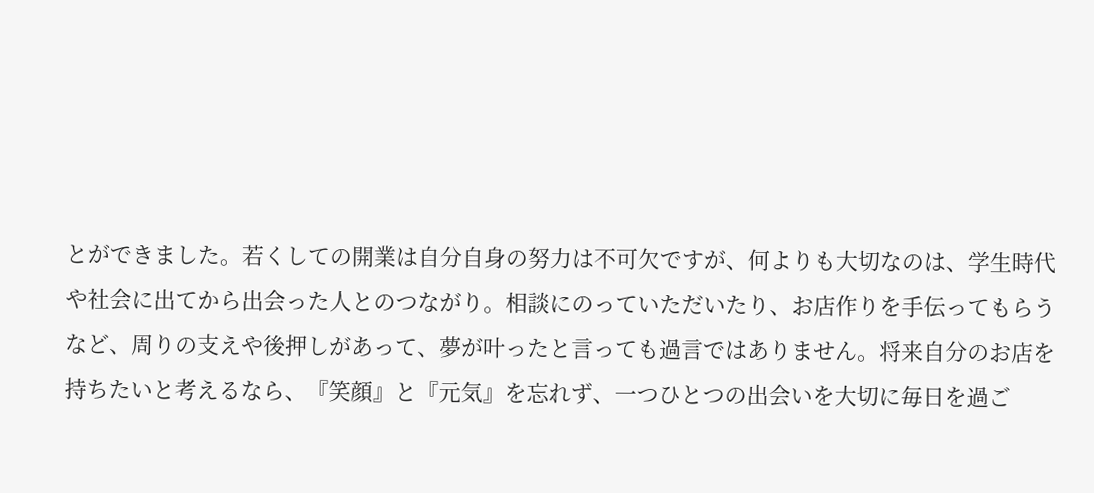とができました。若くしての開業は自分自身の努力は不可欠ですが、何よりも大切なのは、学生時代や社会に出てから出会った人とのつながり。相談にのっていただいたり、お店作りを手伝ってもらうなど、周りの支えや後押しがあって、夢が叶ったと言っても過言ではありません。将来自分のお店を持ちたいと考えるなら、『笑顔』と『元気』を忘れず、一つひとつの出会いを大切に毎日を過ご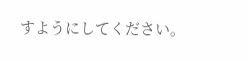すようにしてください。